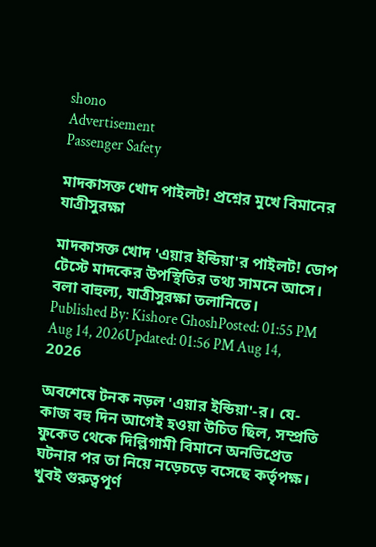shono
Advertisement
Passenger Safety

মাদকাসক্ত খোদ পাইলট! প্রশ্নের মুখে বিমানের যাত্রীসুরক্ষা

মাদকাসক্ত খোদ 'এয়ার ইন্ডিয়া'র পাইলট! ডোপ টেস্টে মাদকের উপস্থিতির তথ্য সামনে আসে। বলা বাহুল্য, যাত্রীসুরক্ষা তলানিতে।
Published By: Kishore GhoshPosted: 01:55 PM Aug 14, 2026Updated: 01:56 PM Aug 14, 2026

অবশেষে টনক নড়ল 'এয়ার ইন্ডিয়া'-র। যে-কাজ বহু দিন আগেই হওয়া উচিত ছিল, সম্প্রতি ফুকেত থেকে দিল্লিগামী বিমানে অনভিপ্রেত ঘটনার পর তা নিয়ে নড়েচড়ে বসেছে কর্তৃপক্ষ। খুবই গুরুত্বপূর্ণ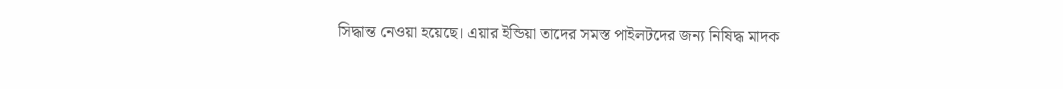সিদ্ধান্ত নেওয়া হয়েছে। এয়ার ইন্ডিয়া তাদের সমস্ত পাইলটদের জন্য নিষিদ্ধ মাদক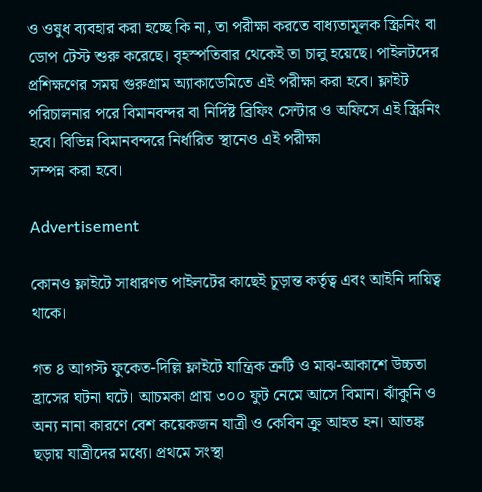ও ওষুধ ব্যবহার করা হচ্ছে কি না, তা পরীক্ষা করতে বাধ্যতামূলক স্ক্রিনিং বা ডোপ টেস্ট শুরু করেছে। বৃহস্পতিবার থেকেই তা চালু হয়েছে। পাইলটদের প্রশিক্ষণের সময় গুরুগ্রাম অ্যাকাডেমিতে এই পরীক্ষা করা হবে। ফ্লাইট পরিচালনার পরে বিমানবন্দর বা নির্দিষ্ট ব্রিফিং সেন্টার ও অফিসে এই স্ক্রিনিং হবে। বিভিন্ন বিমানবন্দরে নির্ধারিত স্থানেও এই পরীক্ষা
সম্পন্ন করা হবে।

Advertisement

কোনও ফ্লাইটে সাধারণত পাইলটের কাছেই চূড়ান্ত কর্তৃত্ব এবং আইনি দায়িত্ব থাকে।

গত ৪ আগস্ট ফুকেত-দিল্লি ফ্লাইটে যান্ত্রিক ত্রুটি ও মাঝ-আকাশে উচ্চতা হ্রাসের ঘটনা ঘটে। আচমকা প্রায় ৩০০ ফুট নেমে আসে বিমান। ঝাঁকুনি ও অন্য নানা কারণে বেশ কয়েকজন যাত্রী ও কেবিন ক্রু আহত হন। আতঙ্ক ছড়ায় যাত্রীদের মধ্যে। প্রথমে সংস্থা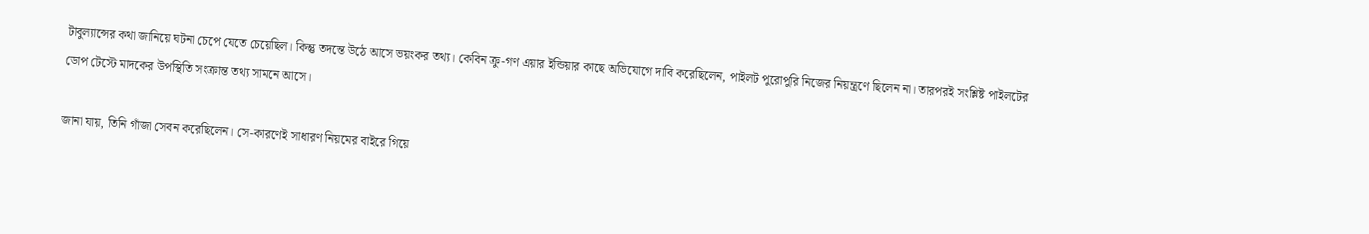টাবুল্যান্সের কথা জানিয়ে ঘটনা চেপে যেতে চেয়েছিল। কিন্তু তদন্তে উঠে আসে ভয়ংকর তথ্য। কেবিন ক্রু-গণ এয়ার ইন্ডিয়ার কাছে অভিযোগে দাবি করেছিলেন, পাইলট পুরোপুরি নিজের নিয়ন্ত্রণে ছিলেন না। তারপরই সংশ্লিষ্ট পাইলটের ডোপ টেস্টে মাদকের উপস্থিতি সংক্রান্ত তথ্য সামনে আসে।

জানা যায়, তিনি গাঁজা সেবন করেছিলেন। সে-কারণেই সাধারণ নিয়মের বাইরে গিয়ে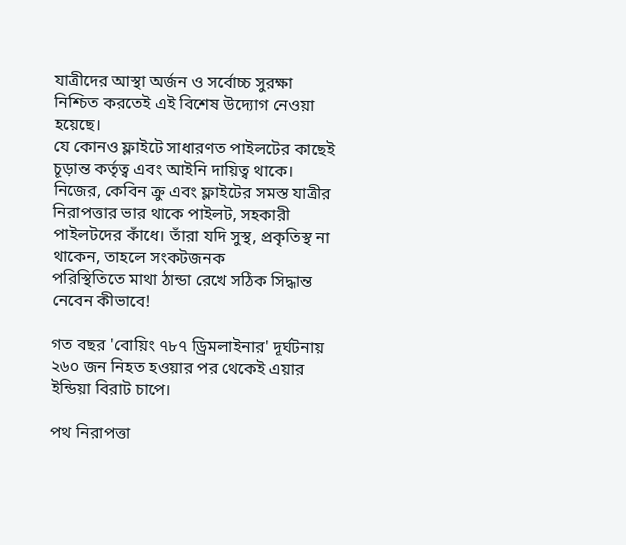যাত্রীদের আস্থা অর্জন ও সর্বোচ্চ সুরক্ষা নিশ্চিত করতেই এই বিশেষ উদ্যোগ নেওয়া হয়েছে।
যে কোনও ফ্লাইটে সাধারণত পাইলটের কাছেই চূড়ান্ত কর্তৃত্ব এবং আইনি দায়িত্ব থাকে। নিজের, কেবিন ক্রু এবং ফ্লাইটের সমস্ত যাত্রীর নিরাপত্তার ভার থাকে পাইলট, সহকারী পাইলটদের কাঁধে। তাঁরা যদি সুস্থ, প্রকৃতিস্থ না থাকেন, তাহলে সংকটজনক
পরিস্থিতিতে মাথা ঠান্ডা রেখে সঠিক সিদ্ধান্ত নেবেন কীভাবে!

গত বছর 'বোয়িং ৭৮৭ ড্রিমলাইনার' দূর্ঘটনায় ২৬০ জন নিহত হওয়ার পর থেকেই এয়ার ইন্ডিয়া বিরাট চাপে।

পথ নিরাপত্তা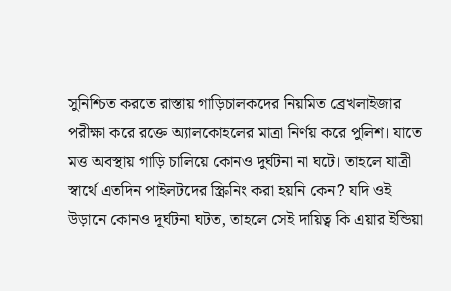সুনিশ্চিত করতে রাস্তায় গাড়িচালকদের নিয়মিত ব্রেখলাইজার পরীক্ষা করে রক্তে অ্যালকোহলের মাত্রা নির্ণয় করে পুলিশ। যাতে মত্ত অবস্থায় গাড়ি চালিয়ে কোনও দুর্ঘটনা না ঘটে। তাহলে যাত্রী স্বার্থে এতদিন পাইলটদের স্ক্রিনিং করা হয়নি কেন? যদি ওই উড়ানে কোনও দূর্ঘটনা ঘটত, তাহলে সেই দায়িত্ব কি এয়ার ইন্ডিয়া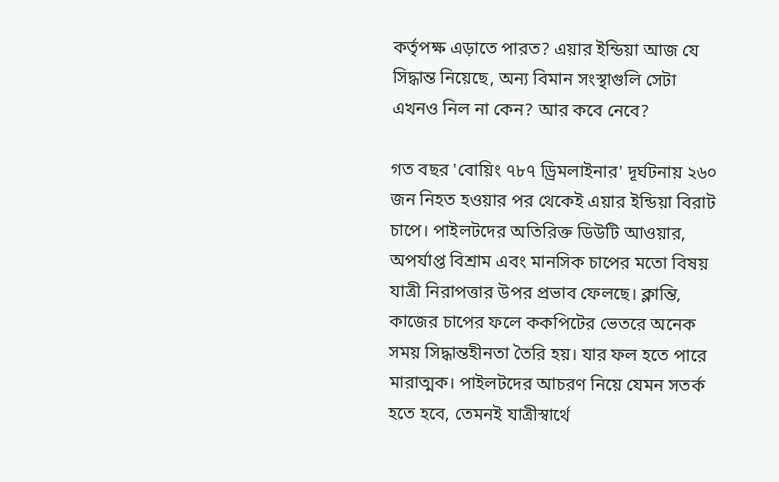কর্তৃপক্ষ এড়াতে পারত? এয়ার ইন্ডিয়া আজ যে সিদ্ধান্ত নিয়েছে, অন্য বিমান সংস্থাগুলি সেটা এখনও নিল না কেন? আর কবে নেবে?

গত বছর 'বোয়িং ৭৮৭ ড্রিমলাইনার' দূর্ঘটনায় ২৬০ জন নিহত হওয়ার পর থেকেই এয়ার ইন্ডিয়া বিরাট চাপে। পাইলটদের অতিরিক্ত ডিউটি আওয়ার, অপর্যাপ্ত বিশ্রাম এবং মানসিক চাপের মতো বিষয় যাত্রী নিরাপত্তার উপর প্রভাব ফেলছে। ক্লান্তি, কাজের চাপের ফলে ককপিটের ভেতরে অনেক সময় সিদ্ধান্তহীনতা তৈরি হয়। যার ফল হতে পারে মারাত্মক। পাইলটদের আচরণ নিয়ে যেমন সতর্ক হতে হবে, তেমনই যাত্রীস্বার্থে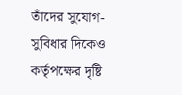তাঁদের সুযোগ-সুবিধার দিকেও কর্তৃপক্ষের দৃষ্টি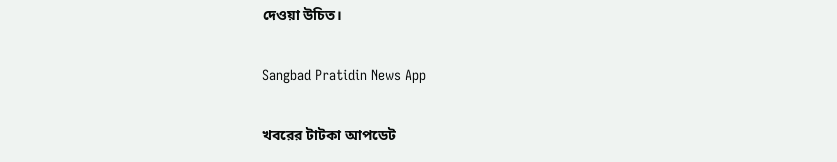দেওয়া উচিত।

Sangbad Pratidin News App

খবরের টাটকা আপডেট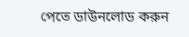পেতে ডাউনলোড করুন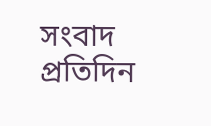সংবাদ প্রতিদিন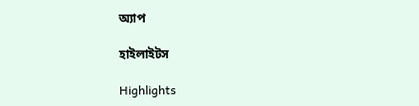অ্যাপ

হাইলাইটস

Highlights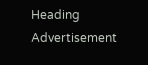Heading
Advertisement